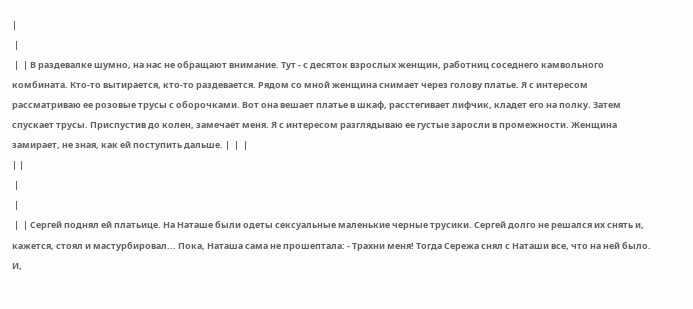|
 |
 |  | В раздевалке шумно, на нас не обращают внимание. Тут - с десяток взрослых женщин, работниц соседнего камвольного комбината. Кто-то вытирается, кто-то раздевается. Рядом со мной женщина снимает через голову платье. Я с интересом рассматриваю ее розовые трусы с оборочками. Вот она вешает платье в шкаф, расстегивает лифчик, кладет его на полку. Затем спускает трусы. Приспустив до колен, замечает меня. Я с интересом разглядываю ее густые заросли в промежности. Женщина замирает, не зная, как ей поступить дальше. |  |  |
| |
 |
 |
 |  | Сергей поднял ей платьице. На Наташе были одеты сексуальные маленькие черные трусики. Сергей долго не решался их снять и, кажется, стоял и мастурбировал... Пока, Наташа сама не прошептала: - Трахни меня! Тогда Сережа снял с Наташи все, что на ней было. И,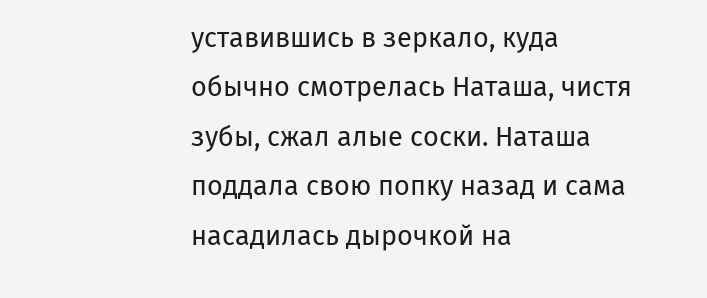уставившись в зеркало, куда обычно смотрелась Наташа, чистя зубы, сжал алые соски. Наташа поддала свою попку назад и сама насадилась дырочкой на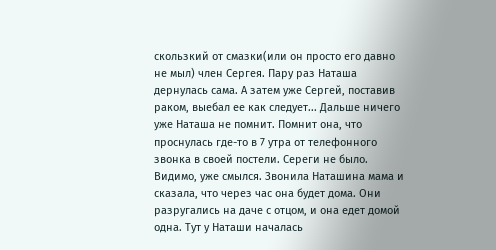скользкий от смазки(или он просто его давно не мыл) член Сергея. Пару раз Наташа дернулась сама. А затем уже Сергей, поставив раком, выебал ее как следует... Дальше ничего уже Наташа не помнит. Помнит она, что проснулась где-то в 7 утра от телефонного звонка в своей постели. Сереги не было. Видимо, уже смылся. Звонила Наташина мама и сказала, что через час она будет дома. Они разругались на даче с отцом, и она едет домой одна. Тут у Наташи началась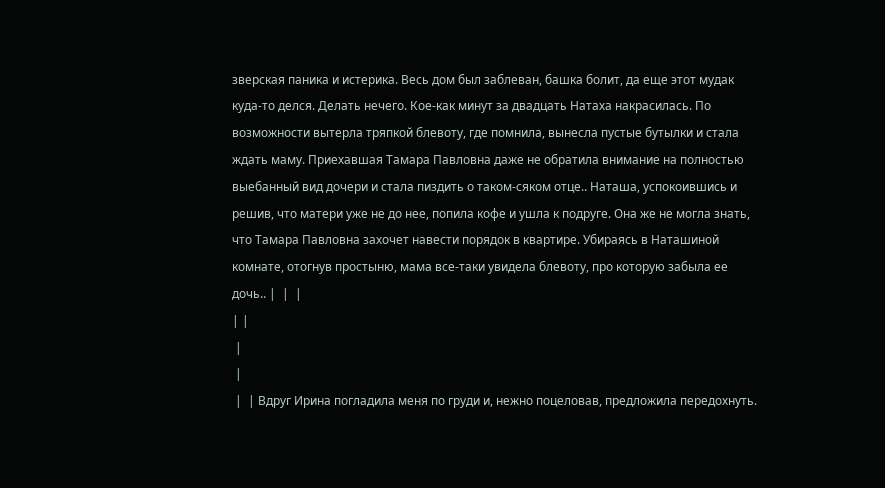зверская паника и истерика. Весь дом был заблеван, башка болит, да еще этот мудак куда-то делся. Делать нечего. Кое-как минут за двадцать Натаха накрасилась. По возможности вытерла тряпкой блевоту, где помнила, вынесла пустые бутылки и стала ждать маму. Приехавшая Тамара Павловна даже не обратила внимание на полностью выебанный вид дочери и стала пиздить о таком-сяком отце.. Наташа, успокоившись и решив, что матери уже не до нее, попила кофе и ушла к подруге. Она же не могла знать, что Тамара Павловна захочет навести порядок в квартире. Убираясь в Наташиной комнате, отогнув простыню, мама все-таки увидела блевоту, про которую забыла ее дочь.. |  |  |
| |
 |
 |
 |  | Вдруг Ирина погладила меня по груди и, нежно поцеловав, предложила передохнуть.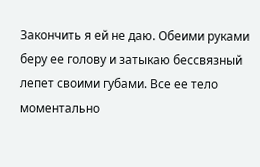Закончить я ей не даю. Обеими руками беру ее голову и затыкаю бессвязный лепет своими губами. Все ее тело моментально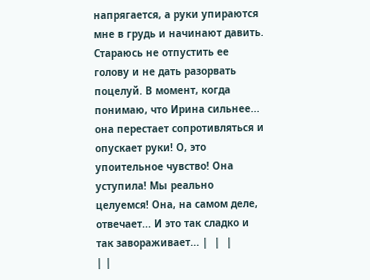напрягается, а руки упираются мне в грудь и начинают давить. Стараюсь не отпустить ее голову и не дать разорвать поцелуй. В момент, когда понимаю, что Ирина сильнее... она перестает сопротивляться и опускает руки! О, это упоительное чувство! Она уступила! Мы реально целуемся! Она, на самом деле, отвечает... И это так сладко и так завораживает... |  |  |
| |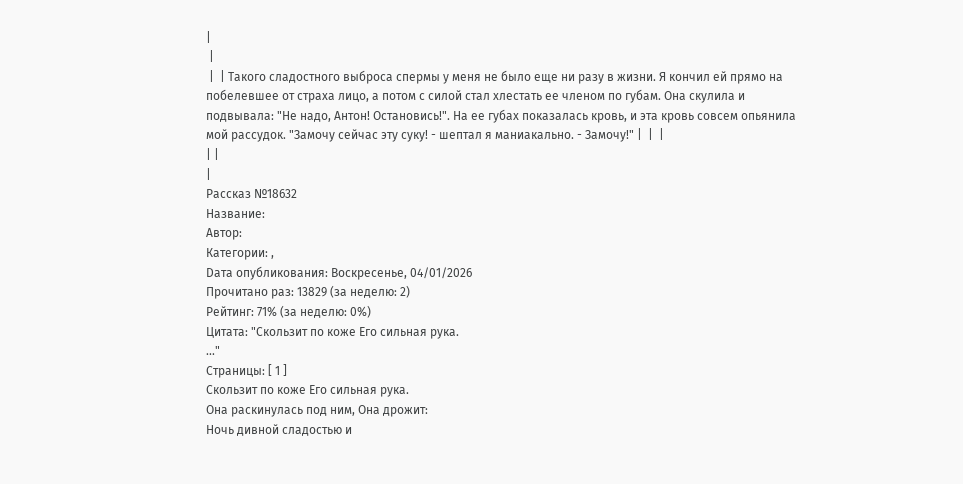|
 |
 |  | Такого сладостного выброса спермы у меня не было еще ни разу в жизни. Я кончил ей прямо на побелевшее от страха лицо, а потом с силой стал хлестать ее членом по губам. Она скулила и подвывала: "Не надо, Антон! Остановись!". На ее губах показалась кровь, и эта кровь совсем опьянила мой рассудок. "Замочу сейчас эту суку! - шептал я маниакально. - Замочу!" |  |  |
| |
|
Рассказ №18632
Название:
Автор:
Категории: ,
Dата опубликования: Воскресенье, 04/01/2026
Прочитано раз: 13829 (за неделю: 2)
Рейтинг: 71% (за неделю: 0%)
Цитата: "Скользит по коже Его сильная рука.
..."
Страницы: [ 1 ]
Скользит по коже Его сильная рука.
Она раскинулась под ним, Она дрожит:
Ночь дивной сладостью и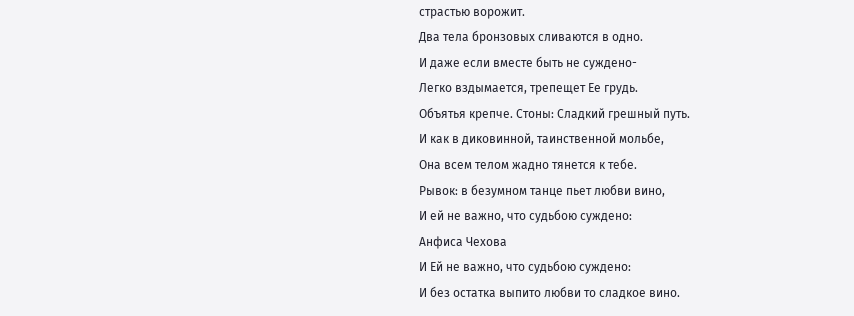страстью ворожит.
Два тела бронзовых сливаются в одно.
И даже если вместе быть не суждено-
Легко вздымается, трепещет Ее грудь.
Объятья крепче. Стоны: Сладкий грешный путь.
И как в диковинной, таинственной мольбе,
Она всем телом жадно тянется к тебе.
Рывок: в безумном танце пьет любви вино,
И ей не важно, что судьбою суждено:
Анфиса Чехова
И Ей не важно, что судьбою суждено:
И без остатка выпито любви то сладкое вино.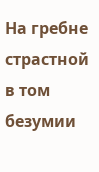На гребне страстной в том безумии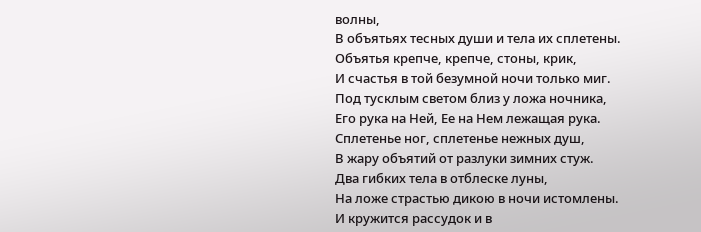волны,
В объятьях тесных души и тела их сплетены.
Объятья крепче, крепче, стоны, крик,
И счастья в той безумной ночи только миг.
Под тусклым светом близ у ложа ночника,
Его рука на Ней, Ее на Нем лежащая рука.
Сплетенье ног, сплетенье нежных душ,
В жару объятий от разлуки зимних стуж.
Два гибких тела в отблеске луны,
На ложе страстью дикою в ночи истомлены.
И кружится рассудок и в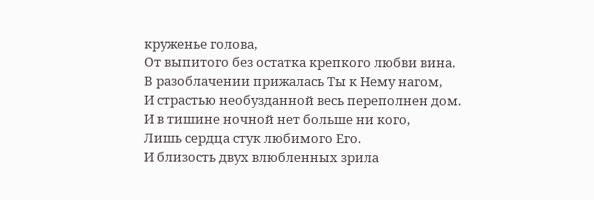круженье голова,
От выпитого без остатка крепкого любви вина.
В разоблачении прижалась Ты к Нему нагом,
И страстью необузданной весь переполнен дом.
И в тишине ночной нет больше ни кого,
Лишь сердца стук любимого Его.
И близость двух влюбленных зрила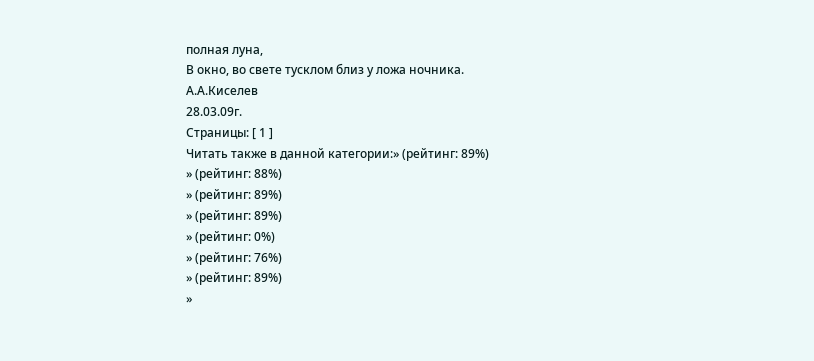полная луна,
В окно, во свете тусклом близ у ложа ночника.
А.А.Киселев
28.03.09г.
Страницы: [ 1 ]
Читать также в данной категории:» (рейтинг: 89%)
» (рейтинг: 88%)
» (рейтинг: 89%)
» (рейтинг: 89%)
» (рейтинг: 0%)
» (рейтинг: 76%)
» (рейтинг: 89%)
»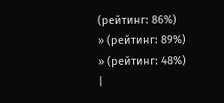(рейтинг: 86%)
» (рейтинг: 89%)
» (рейтинг: 48%)
|